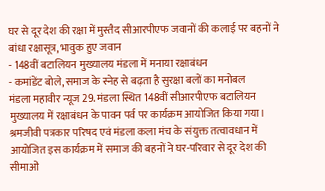घर से दूर देश की रक्षा में मुस्तैद सीआरपीएफ जवानों की कलाई पर बहनों ने बांधा रक्षासूत्र, भावुक हुए जवान
- 148वीं बटालियन मुख्यालय मंडला में मनाया रक्षाबंधन
- कमांडेंट बोले, समाज के स्नेह से बढ़ता है सुरक्षा बलों का मनोबल
मंडला महावीर न्यूज 29. मंडला स्थित 148वीं सीआरपीएफ बटालियन मुख्यालय में रक्षाबंधन के पावन पर्व पर कार्यक्रम आयोजित किया गया। श्रमजीवी पत्रकार परिषद एवं मंडला कला मंच के संयुक्त तत्वावधान में आयोजित इस कार्यक्रम में समाज की बहनों ने घर-परिवार से दूर देश की सीमाओं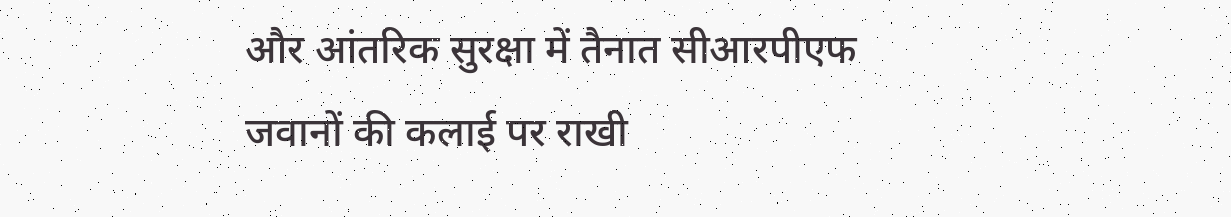और आंतरिक सुरक्षा में तैनात सीआरपीएफ जवानों की कलाई पर राखी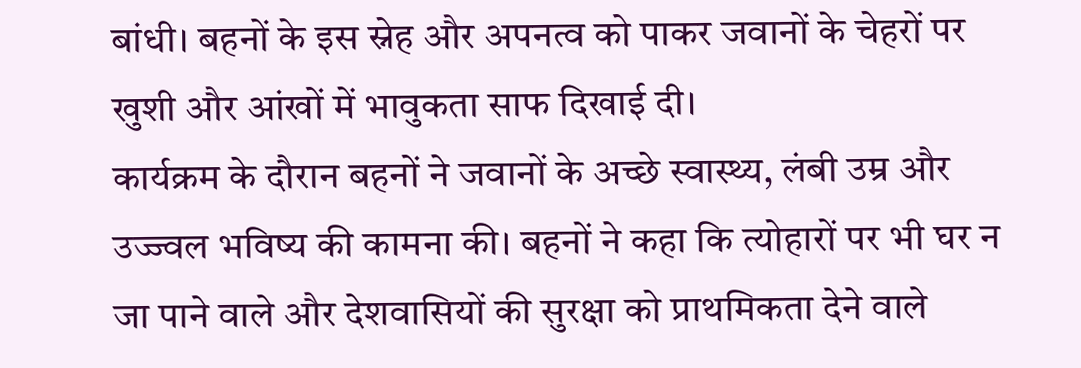बांधी। बहनों के इस स्नेह और अपनत्व को पाकर जवानों के चेहरों पर खुशी और आंखों में भावुकता साफ दिखाई दी।
कार्यक्रम के दौरान बहनों ने जवानों के अच्छे स्वास्थ्य, लंबी उम्र और उज्ज्वल भविष्य की कामना की। बहनों ने कहा कि त्योहारों पर भी घर न जा पाने वाले और देशवासियों की सुरक्षा को प्राथमिकता देने वाले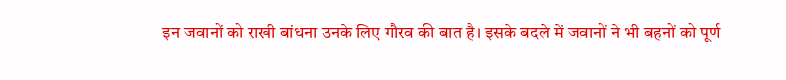इन जवानों को राखी बांधना उनके लिए गौरव की बात है। इसके बदले में जवानों ने भी बहनों को पूर्ण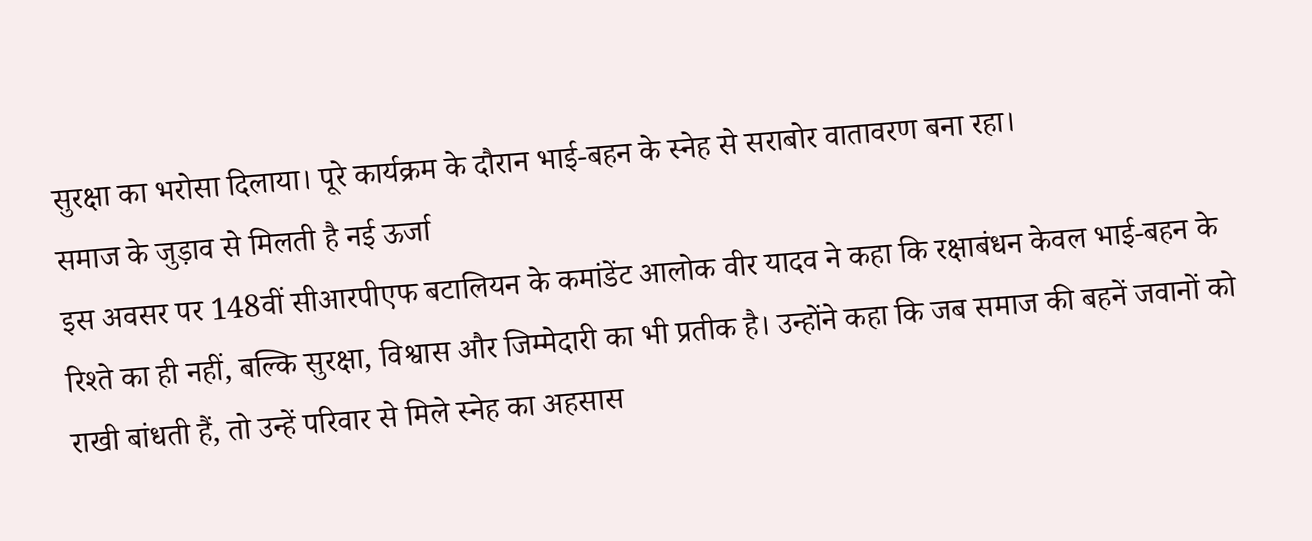सुरक्षा का भरोसा दिलाया। पूरे कार्यक्रम के दौरान भाई-बहन के स्नेह से सराबोर वातावरण बना रहा।
समाज के जुड़ाव से मिलती है नई ऊर्जा
इस अवसर पर 148वीं सीआरपीएफ बटालियन के कमांडेंट आलोक वीर यादव ने कहा कि रक्षाबंधन केवल भाई-बहन के रिश्ते का ही नहीं, बल्कि सुरक्षा, विश्वास और जिम्मेदारी का भी प्रतीक है। उन्होंने कहा कि जब समाज की बहनें जवानों को राखी बांधती हैं, तो उन्हें परिवार से मिले स्नेह का अहसास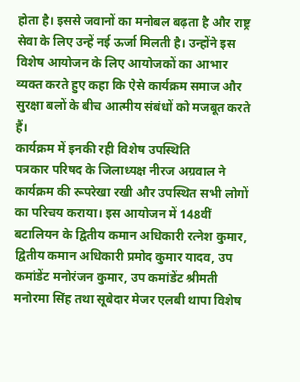होता है। इससे जवानों का मनोबल बढ़ता है और राष्ट्र सेवा के लिए उन्हें नई ऊर्जा मिलती है। उन्होंने इस विशेष आयोजन के लिए आयोजकों का आभार व्यक्त करते हुए कहा कि ऐसे कार्यक्रम समाज और सुरक्षा बलों के बीच आत्मीय संबंधों को मजबूत करते हैं।
कार्यक्रम में इनकी रही विशेष उपस्थिति
पत्रकार परिषद के जिलाध्यक्ष नीरज अग्रवाल ने कार्यक्रम की रूपरेखा रखी और उपस्थित सभी लोगों का परिचय कराया। इस आयोजन में 148वीं बटालियन के द्वितीय कमान अधिकारी रत्नेश कुमार, द्वितीय कमान अधिकारी प्रमोद कुमार यादव, उप कमांडेंट मनोरंजन कुमार, उप कमांडेंट श्रीमती मनोरमा सिंह तथा सूबेदार मेजर एलबी थापा विशेष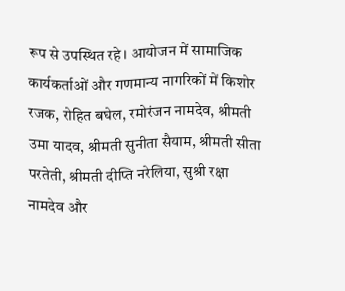रूप से उपस्थित रहे। आयोजन में सामाजिक कार्यकर्ताओं और गणमान्य नागरिकों में किशोर रजक, रोहित बघेल, रमोरंजन नामदेव, श्रीमती उमा यादव, श्रीमती सुनीता सैयाम, श्रीमती सीता परतेती, श्रीमती दीप्ति नरेलिया, सुश्री रक्षा नामदेव और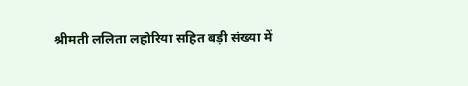श्रीमती ललिता लहोरिया सहित बड़ी संख्या में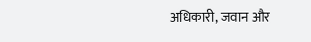अधिकारी, जवान और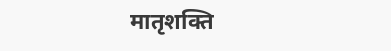मातृशक्ति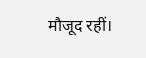मौजूद रहीं।